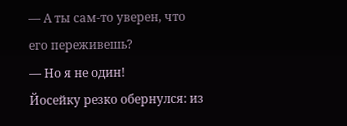— А ты сам-то уверен, что его переживешь?
— Но я не один!
Йосейку резко обернулся: из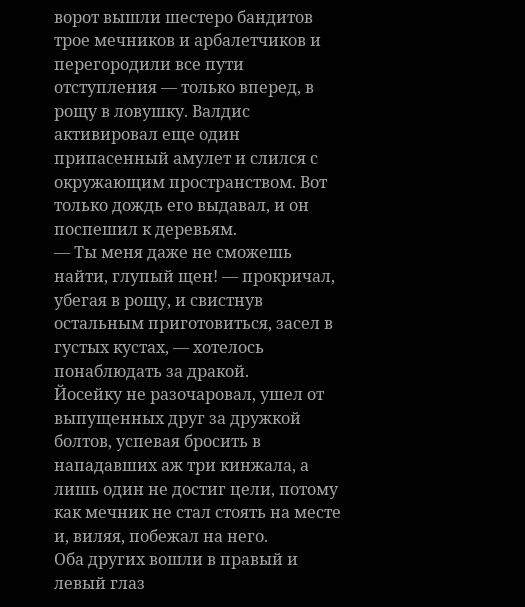ворот вышли шестеро бандитов трое мечников и арбалетчиков и перегородили все пути отступления — только вперед, в рощу в ловушку. Валдис активировал еще один припасенный амулет и слился с окружающим пространством. Вот только дождь его выдавал, и он поспешил к деревьям.
— Ты меня даже не сможешь найти, глупый щен! — прокричал, убегая в рощу, и свистнув остальным приготовиться, засел в густых кустах, — хотелось понаблюдать за дракой.
Йосейку не разочаровал, ушел от выпущенных друг за дружкой болтов, успевая бросить в нападавших аж три кинжала, а лишь один не достиг цели, потому как мечник не стал стоять на месте и, виляя, побежал на него.
Оба других вошли в правый и левый глаз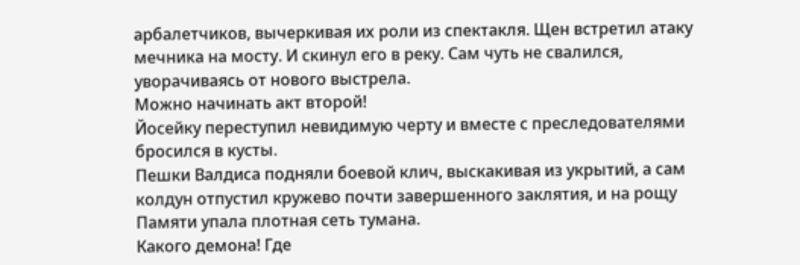арбалетчиков, вычеркивая их роли из спектакля. Щен встретил атаку мечника на мосту. И скинул его в реку. Сам чуть не свалился, уворачиваясь от нового выстрела.
Можно начинать акт второй!
Йосейку переступил невидимую черту и вместе с преследователями бросился в кусты.
Пешки Валдиса подняли боевой клич, выскакивая из укрытий, а сам колдун отпустил кружево почти завершенного заклятия, и на рощу Памяти упала плотная сеть тумана.
Какого демона! Где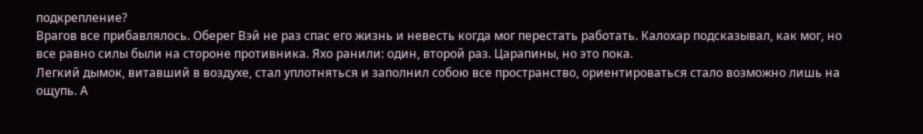подкрепление?
Врагов все прибавлялось. Оберег Вэй не раз спас его жизнь и невесть когда мог перестать работать. Калохар подсказывал, как мог, но все равно силы были на стороне противника. Яхо ранили: один, второй раз. Царапины, но это пока.
Легкий дымок, витавший в воздухе, стал уплотняться и заполнил собою все пространство, ориентироваться стало возможно лишь на ощупь. А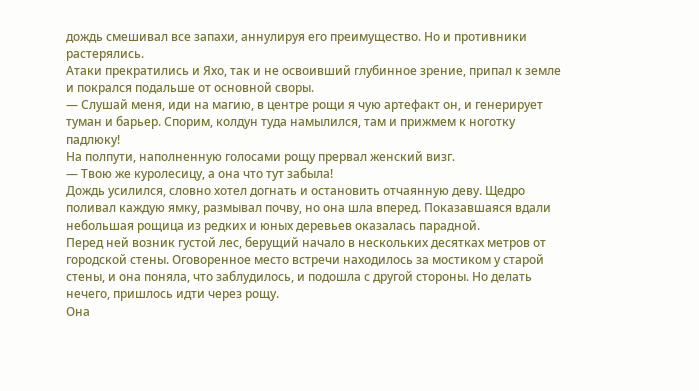дождь смешивал все запахи, аннулируя его преимущество. Но и противники растерялись.
Атаки прекратились и Яхо, так и не освоивший глубинное зрение, припал к земле и покрался подальше от основной своры.
— Слушай меня, иди на магию, в центре рощи я чую артефакт он, и генерирует туман и барьер. Спорим, колдун туда намылился, там и прижмем к ноготку падлюку!
На полпути, наполненную голосами рощу прервал женский визг.
— Твою же куролесицу, а она что тут забыла!
Дождь усилился, словно хотел догнать и остановить отчаянную деву. Щедро поливал каждую ямку, размывал почву, но она шла вперед. Показавшаяся вдали небольшая рощица из редких и юных деревьев оказалась парадной.
Перед ней возник густой лес, берущий начало в нескольких десятках метров от городской стены. Оговоренное место встречи находилось за мостиком у старой стены, и она поняла, что заблудилось, и подошла с другой стороны. Но делать нечего, пришлось идти через рощу.
Она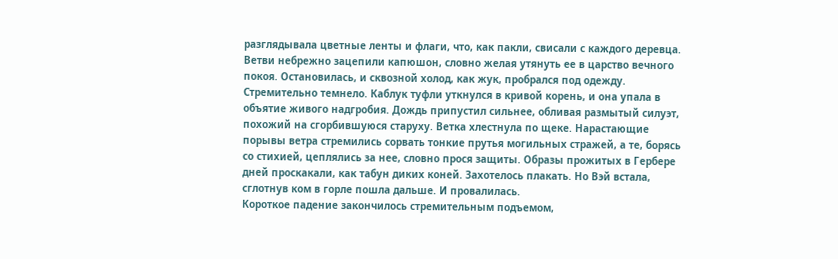разглядывала цветные ленты и флаги, что, как пакли, свисали с каждого деревца. Ветви небрежно зацепили капюшон, словно желая утянуть ее в царство вечного покоя. Остановилась, и сквозной холод, как жук, пробрался под одежду. Стремительно темнело. Каблук туфли уткнулся в кривой корень, и она упала в объятие живого надгробия. Дождь припустил сильнее, обливая размытый силуэт, похожий на сгорбившуюся старуху. Ветка хлестнула по щеке. Нарастающие порывы ветра стремились сорвать тонкие прутья могильных стражей, а те, борясь со стихией, цеплялись за нее, словно прося защиты. Образы прожитых в Гербере дней проскакали, как табун диких коней. Захотелось плакать. Но Вэй встала, сглотнув ком в горле пошла дальше. И провалилась.
Короткое падение закончилось стремительным подъемом,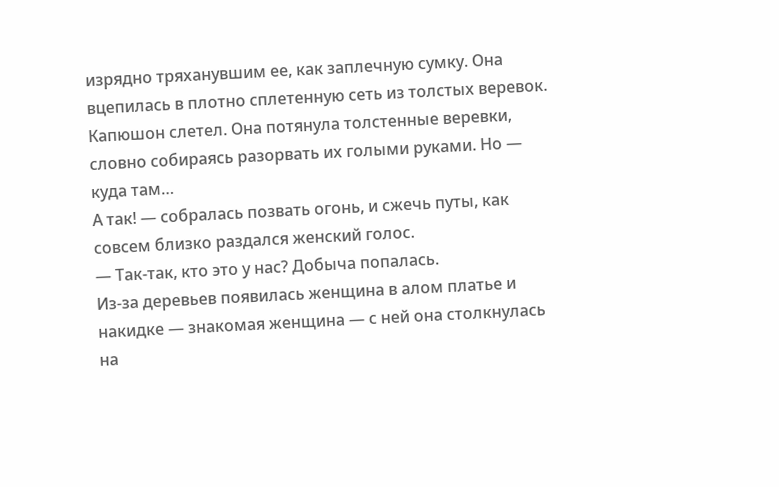изрядно тряханувшим ее, как заплечную сумку. Она вцепилась в плотно сплетенную сеть из толстых веревок. Капюшон слетел. Она потянула толстенные веревки, словно собираясь разорвать их голыми руками. Но — куда там…
А так! — собралась позвать огонь, и сжечь путы, как совсем близко раздался женский голос.
— Так-так, кто это у нас? Добыча попалась.
Из-за деревьев появилась женщина в алом платье и накидке — знакомая женщина — с ней она столкнулась на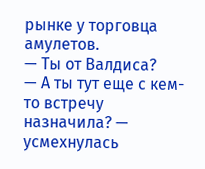рынке у торговца амулетов.
— Ты от Валдиса?
— А ты тут еще с кем-то встречу назначила? — усмехнулась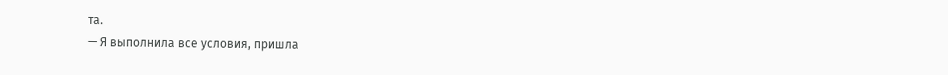та.
— Я выполнила все условия, пришла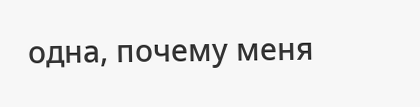одна, почему меня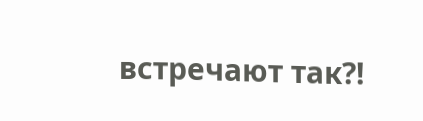встречают так?!